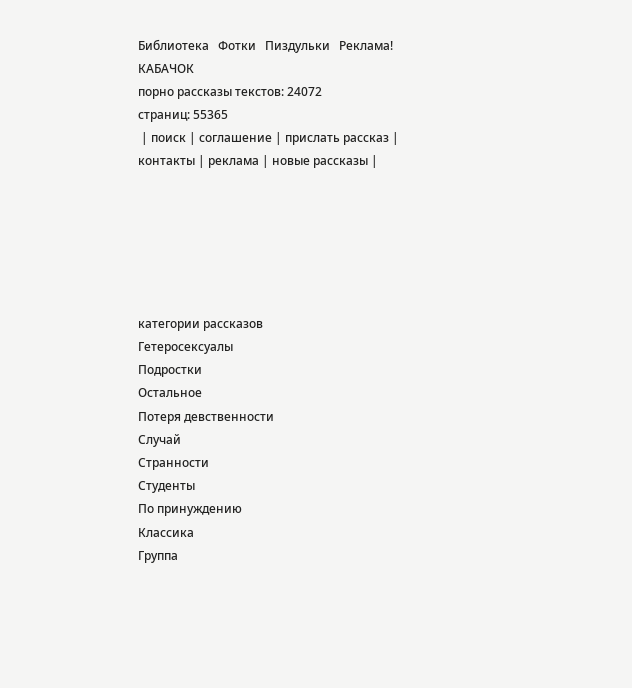Библиотека   Фотки   Пиздульки   Реклама!
КАБАЧОК
порно рассказы текстов: 24072
страниц: 55365
 | поиск | соглашение | прислать рассказ | контакты | реклама | новые рассказы |






категории рассказов
Гетеросексуалы
Подростки
Остальное
Потеря девственности
Случай
Странности
Студенты
По принуждению
Классика
Группа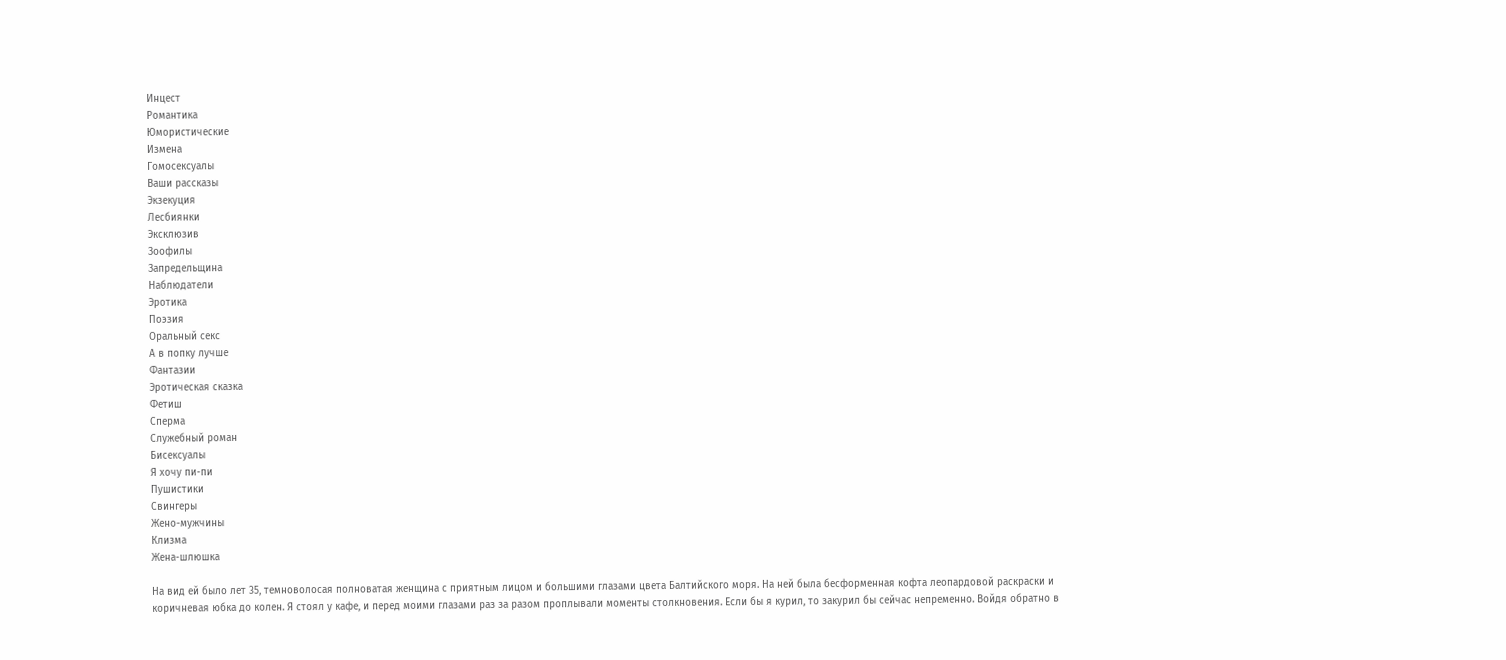Инцест
Романтика
Юмористические
Измена
Гомосексуалы
Ваши рассказы
Экзекуция
Лесбиянки
Эксклюзив
Зоофилы
Запредельщина
Наблюдатели
Эротика
Поэзия
Оральный секс
А в попку лучше
Фантазии
Эротическая сказка
Фетиш
Сперма
Служебный роман
Бисексуалы
Я хочу пи-пи
Пушистики
Свингеры
Жено-мужчины
Клизма
Жена-шлюшка

На вид ей было лет 35, темноволосая полноватая женщина с приятным лицом и большими глазами цвета Балтийского моря. На ней была бесформенная кофта леопардовой раскраски и коричневая юбка до колен. Я стоял у кафе, и перед моими глазами раз за разом проплывали моменты столкновения. Если бы я курил, то закурил бы сейчас непременно. Войдя обратно в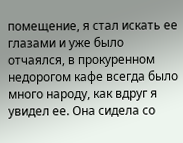помещение, я стал искать ее глазами и уже было отчаялся, в прокуренном недорогом кафе всегда было много народу, как вдруг я увидел ее. Она сидела со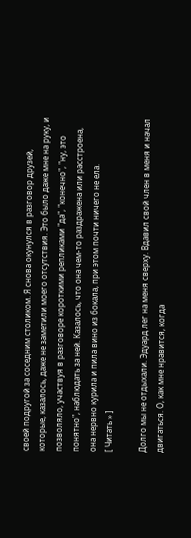своей подругой за соседним столиком. Я снова окунулся в разговор друзей, которые, казалось, даже не заметили моего отсутствия. Это было даже мне на руку, и позволяло, участвуя в разговоре короткими репликами "да", "конечно", "ну, это понятно", наблюдать за ней. Казалось, что она чем-то раздражена или расстроена, она нервно курила и пила вино из бокала, при этом почти ничего не ела.
[ Читать » ]

Долго мы не отдыхали. Эдуард лег на меня сверху. Вдавил свой член в меня и начал двигаться. О, как мне нравится, когда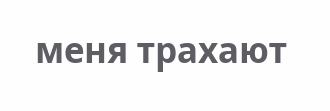меня трахают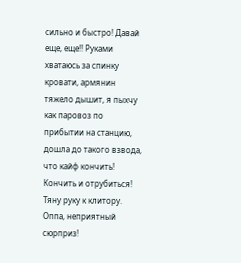сильно и быстро! Давай еще, еще!! Руками хватаюсь за спинку кровати, армянин тяжело дышит, я пыхчу как паровоз по прибытии на станцию, дошла до такого взвода, что кайф кончить! Кончить и отрубиться! Тяну руку к клитору. Оппа, неприятный сюрприз!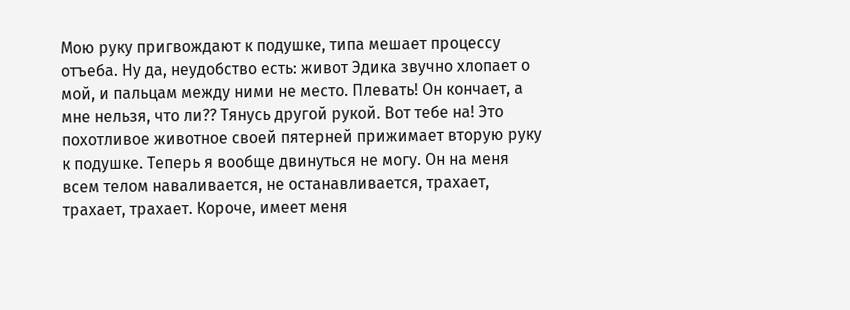Мою руку пригвождают к подушке, типа мешает процессу отъеба. Ну да, неудобство есть: живот Эдика звучно хлопает о мой, и пальцам между ними не место. Плевать! Он кончает, а мне нельзя, что ли?? Тянусь другой рукой. Вот тебе на! Это похотливое животное своей пятерней прижимает вторую руку к подушке. Теперь я вообще двинуться не могу. Он на меня всем телом наваливается, не останавливается, трахает, трахает, трахает. Короче, имеет меня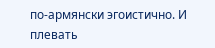по-армянски эгоистично. И плевать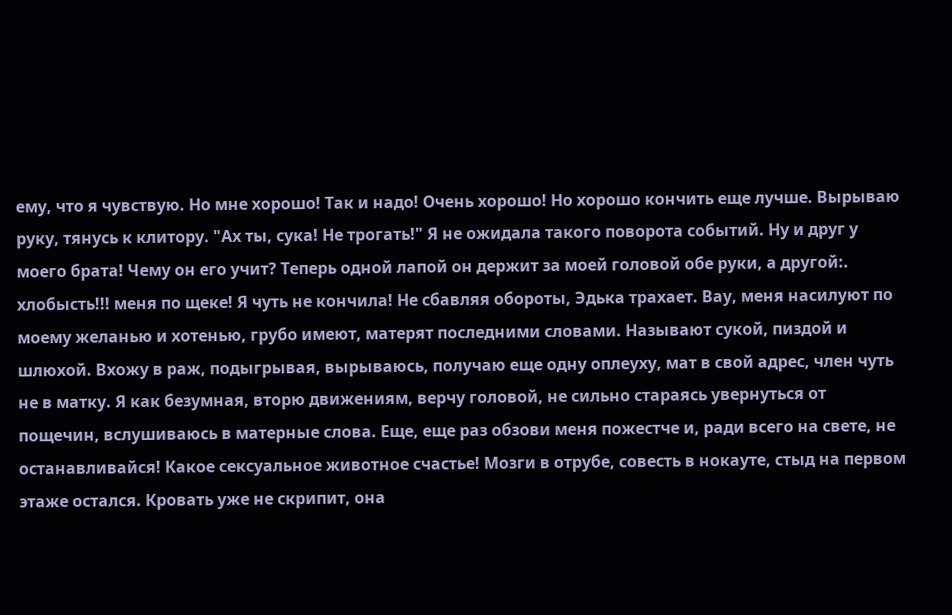ему, что я чувствую. Но мне хорошо! Так и надо! Очень хорошо! Но хорошо кончить еще лучше. Вырываю руку, тянусь к клитору. "Ах ты, сука! Не трогать!" Я не ожидала такого поворота событий. Ну и друг у моего брата! Чему он его учит? Теперь одной лапой он держит за моей головой обе руки, а другой:. хлобысть!!! меня по щеке! Я чуть не кончила! Не сбавляя обороты, Эдька трахает. Вау, меня насилуют по моему желанью и хотенью, грубо имеют, матерят последними словами. Называют сукой, пиздой и шлюхой. Вхожу в раж, подыгрывая, вырываюсь, получаю еще одну оплеуху, мат в свой адрес, член чуть не в матку. Я как безумная, вторю движениям, верчу головой, не сильно стараясь увернуться от пощечин, вслушиваюсь в матерные слова. Еще, еще раз обзови меня пожестче и, ради всего на свете, не останавливайся! Какое сексуальное животное счастье! Мозги в отрубе, совесть в нокауте, стыд на первом этаже остался. Кровать уже не скрипит, она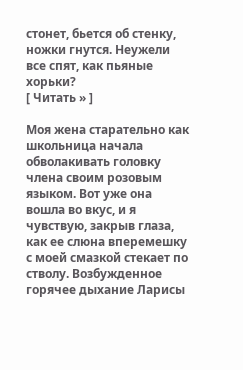стонет, бьется об стенку, ножки гнутся. Неужели все спят, как пьяные хорьки?
[ Читать » ]

Моя жена старательно как школьница начала обволакивать головку члена своим розовым языком. Вот уже она вошла во вкус, и я чувствую, закрыв глаза, как ее слюна вперемешку с моей смазкой стекает по стволу. Возбужденное горячее дыхание Ларисы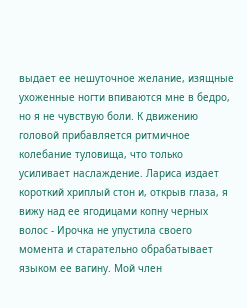выдает ее нешуточное желание, изящные ухоженные ногти впиваются мне в бедро, но я не чувствую боли. К движению головой прибавляется ритмичное колебание туловища, что только усиливает наслаждение. Лариса издает короткий хриплый стон и, открыв глаза, я вижу над ее ягодицами копну черных волос - Ирочка не упустила своего момента и старательно обрабатывает языком ее вагину. Мой член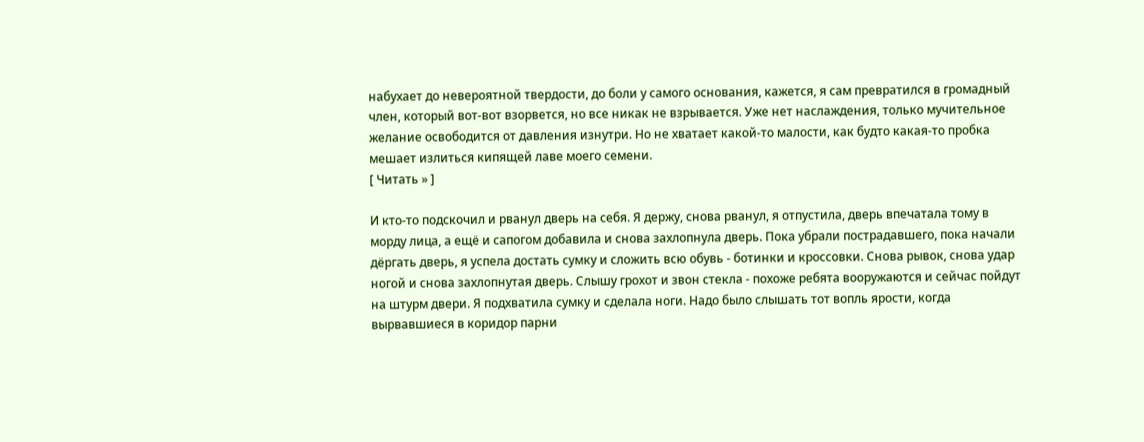набухает до невероятной твердости, до боли у самого основания, кажется, я сам превратился в громадный член, который вот-вот взорвется, но все никак не взрывается. Уже нет наслаждения, только мучительное желание освободится от давления изнутри. Но не хватает какой-то малости, как будто какая-то пробка мешает излиться кипящей лаве моего семени.
[ Читать » ]

И кто-то подскочил и рванул дверь на себя. Я держу, снова рванул, я отпустила, дверь впечатала тому в морду лица, а ещё и сапогом добавила и снова захлопнула дверь. Пока убрали пострадавшего, пока начали дёргать дверь, я успела достать сумку и сложить всю обувь - ботинки и кроссовки. Снова рывок, снова удар ногой и снова захлопнутая дверь. Слышу грохот и звон стекла - похоже ребята вооружаются и сейчас пойдут на штурм двери. Я подхватила сумку и сделала ноги. Надо было слышать тот вопль ярости, когда вырвавшиеся в коридор парни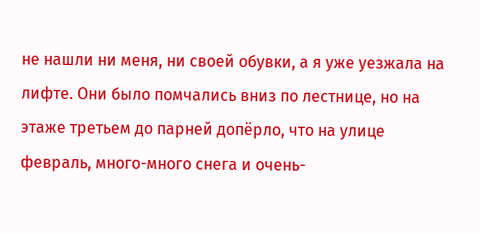не нашли ни меня, ни своей обувки, а я уже уезжала на лифте. Они было помчались вниз по лестнице, но на этаже третьем до парней допёрло, что на улице февраль, много-много снега и очень-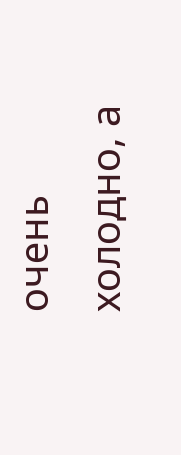очень холодно, а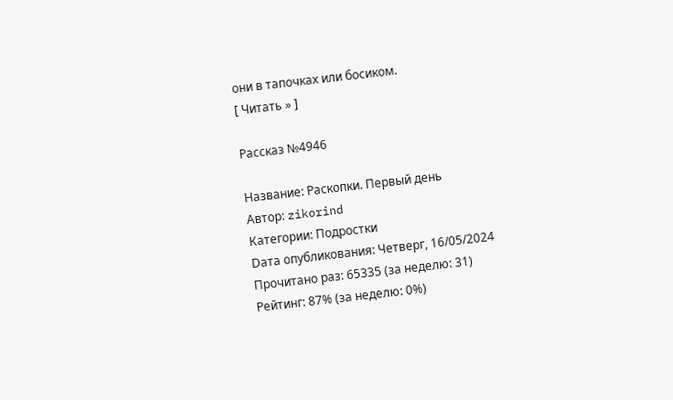они в тапочках или босиком.
[ Читать » ]

Рассказ №4946

Название: Раскопки. Первый день
Автор: zikorind
Категории: Подростки
Dата опубликования: Четверг, 16/05/2024
Прочитано раз: 65335 (за неделю: 31)
Рейтинг: 87% (за неделю: 0%)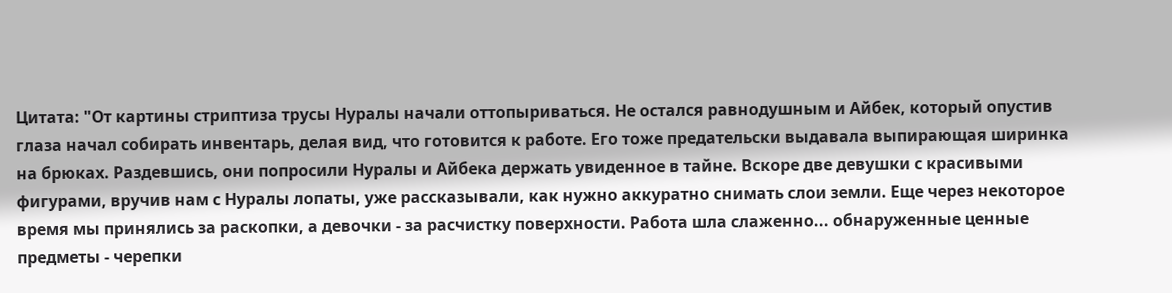Цитата: "От картины стриптиза трусы Нуралы начали оттопыриваться. Не остался равнодушным и Айбек, который опустив глаза начал собирать инвентарь, делая вид, что готовится к работе. Его тоже предательски выдавала выпирающая ширинка на брюках. Раздевшись, они попросили Нуралы и Айбека держать увиденное в тайне. Вскоре две девушки с красивыми фигурами, вручив нам с Нуралы лопаты, уже рассказывали, как нужно аккуратно снимать слои земли. Еще через некоторое время мы принялись за раскопки, а девочки - за расчистку поверхности. Работа шла слаженно... обнаруженные ценные предметы - черепки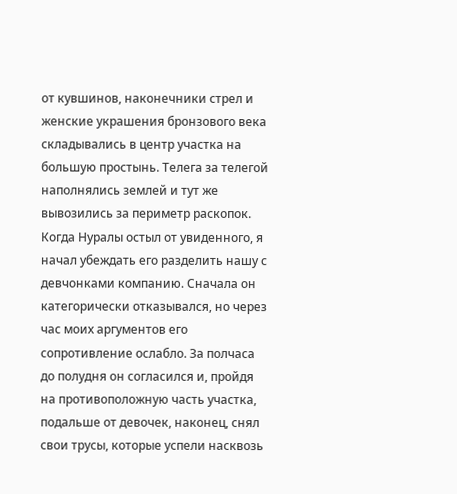от кувшинов, наконечники стрел и женские украшения бронзового века складывались в центр участка на большую простынь. Телега за телегой наполнялись землей и тут же вывозились за периметр раскопок. Когда Нуралы остыл от увиденного, я начал убеждать его разделить нашу с девчонками компанию. Сначала он категорически отказывался, но через час моих аргументов его сопротивление ослабло. За полчаса до полудня он согласился и, пройдя на противоположную часть участка, подальше от девочек, наконец, снял свои трусы, которые успели насквозь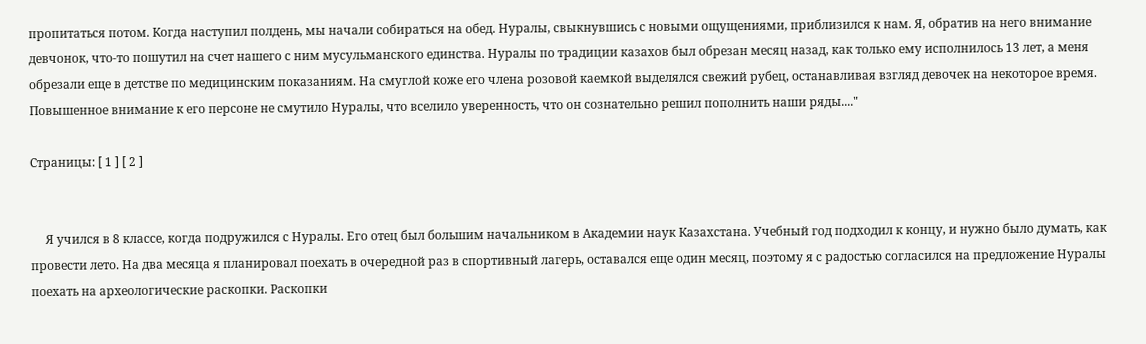пропитаться потом. Когда наступил полдень, мы начали собираться на обед. Нуралы, свыкнувшись с новыми ощущениями, приблизился к нам. Я, обратив на него внимание девчонок, что-то пошутил на счет нашего с ним мусульманского единства. Нуралы по традиции казахов был обрезан месяц назад, как только ему исполнилось 13 лет, а меня обрезали еще в детстве по медицинским показаниям. На смуглой коже его члена розовой каемкой выделялся свежий рубец, останавливая взгляд девочек на некоторое время. Повышенное внимание к его персоне не смутило Нуралы, что вселило уверенность, что он сознательно решил пополнить наши ряды...."

Страницы: [ 1 ] [ 2 ]


     Я учился в 8 классе, когда подружился с Нуралы. Его отец был большим начальником в Академии наук Казахстана. Учебный год подходил к концу, и нужно было думать, как провести лето. На два месяца я планировал поехать в очередной раз в спортивный лагерь, оставался еще один месяц, поэтому я с радостью согласился на предложение Нуралы поехать на археологические раскопки. Раскопки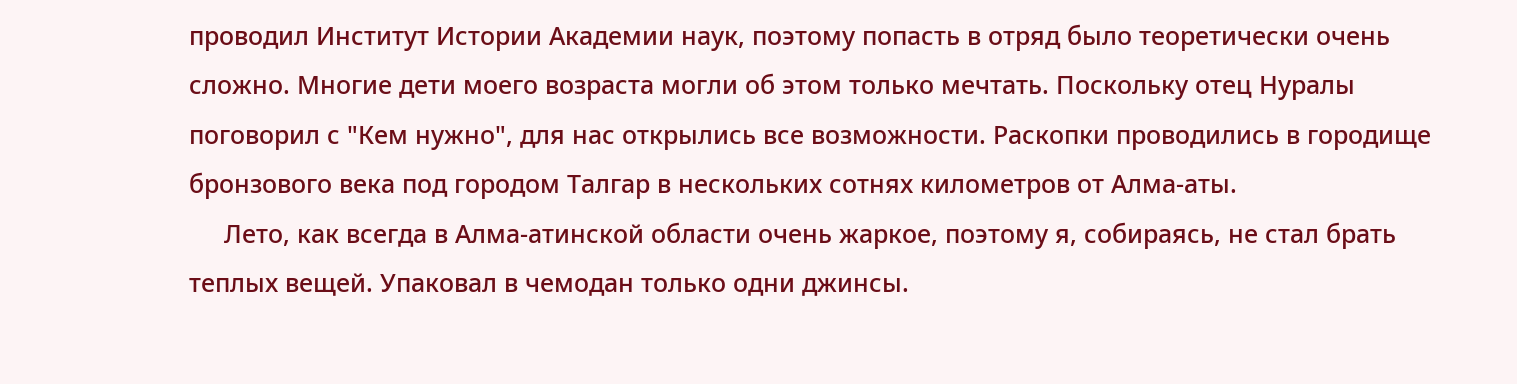проводил Институт Истории Академии наук, поэтому попасть в отряд было теоретически очень сложно. Многие дети моего возраста могли об этом только мечтать. Поскольку отец Нуралы поговорил с "Кем нужно", для нас открылись все возможности. Раскопки проводились в городище бронзового века под городом Талгар в нескольких сотнях километров от Алма-аты.
     Лето, как всегда в Алма-атинской области очень жаркое, поэтому я, собираясь, не стал брать теплых вещей. Упаковал в чемодан только одни джинсы.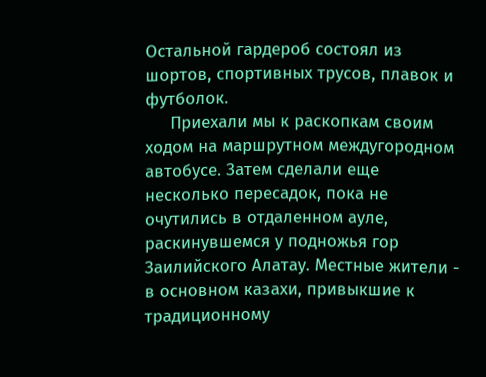Остальной гардероб состоял из шортов, спортивных трусов, плавок и футболок.
     Приехали мы к раскопкам своим ходом на маршрутном междугородном автобусе. Затем сделали еще несколько пересадок, пока не очутились в отдаленном ауле, раскинувшемся у подножья гор Заилийского Алатау. Местные жители - в основном казахи, привыкшие к традиционному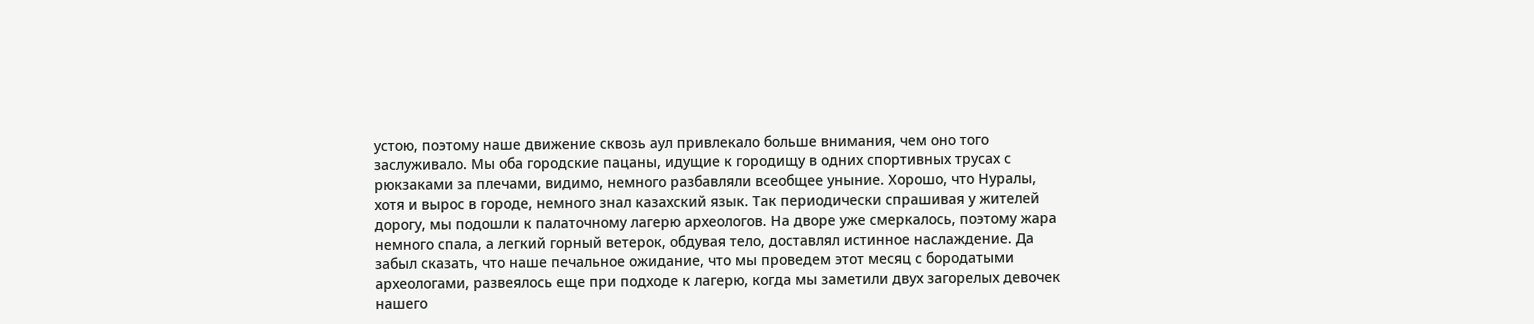устою, поэтому наше движение сквозь аул привлекало больше внимания, чем оно того заслуживало. Мы оба городские пацаны, идущие к городищу в одних спортивных трусах с рюкзаками за плечами, видимо, немного разбавляли всеобщее уныние. Хорошо, что Нуралы, хотя и вырос в городе, немного знал казахский язык. Так периодически спрашивая у жителей дорогу, мы подошли к палаточному лагерю археологов. На дворе уже смеркалось, поэтому жара немного спала, а легкий горный ветерок, обдувая тело, доставлял истинное наслаждение. Да забыл сказать, что наше печальное ожидание, что мы проведем этот месяц с бородатыми археологами, развеялось еще при подходе к лагерю, когда мы заметили двух загорелых девочек нашего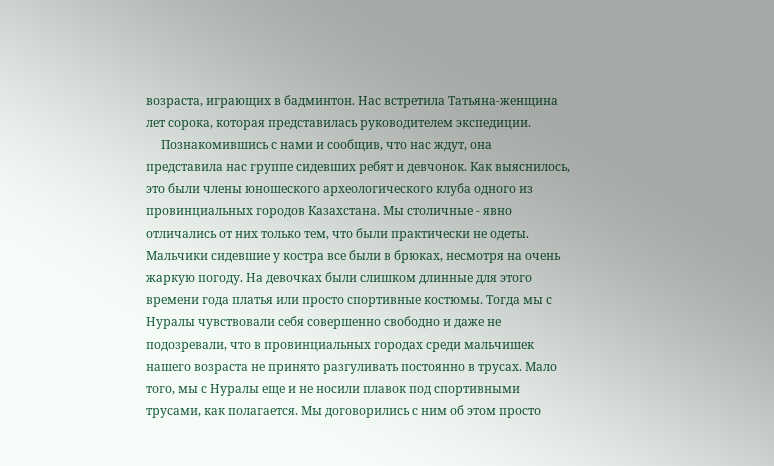возраста, играющих в бадминтон. Нас встретила Татьяна-женщина лет сорока, которая представилась руководителем экспедиции.
     Познакомившись с нами и сообщив, что нас ждут, она представила нас группе сидевших ребят и девчонок. Как выяснилось, это были члены юношеского археологического клуба одного из провинциальных городов Казахстана. Мы столичные - явно отличались от них только тем, что были практически не одеты. Мальчики сидевшие у костра все были в брюках, несмотря на очень жаркую погоду. На девочках были слишком длинные для этого времени года платья или просто спортивные костюмы. Тогда мы с Нуралы чувствовали себя совершенно свободно и даже не подозревали, что в провинциальных городах среди мальчишек нашего возраста не принято разгуливать постоянно в трусах. Мало того, мы с Нуралы еще и не носили плавок под спортивными трусами, как полагается. Мы договорились с ним об этом просто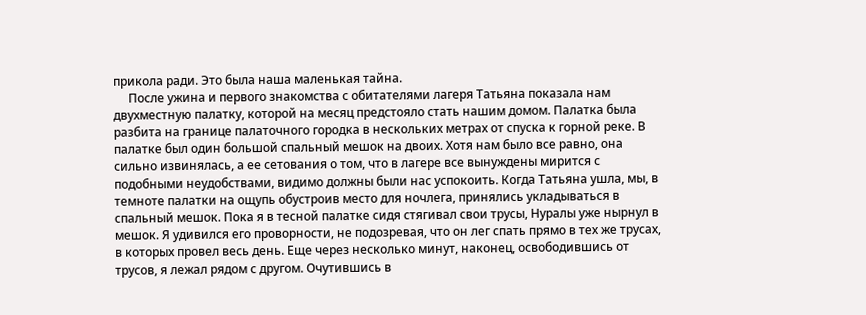прикола ради. Это была наша маленькая тайна.
     После ужина и первого знакомства с обитателями лагеря Татьяна показала нам двухместную палатку, которой на месяц предстояло стать нашим домом. Палатка была разбита на границе палаточного городка в нескольких метрах от спуска к горной реке. В палатке был один большой спальный мешок на двоих. Хотя нам было все равно, она сильно извинялась, а ее сетования о том, что в лагере все вынуждены мирится с подобными неудобствами, видимо должны были нас успокоить. Когда Татьяна ушла, мы, в темноте палатки на ощупь обустроив место для ночлега, принялись укладываться в спальный мешок. Пока я в тесной палатке сидя стягивал свои трусы, Нуралы уже нырнул в мешок. Я удивился его проворности, не подозревая, что он лег спать прямо в тех же трусах, в которых провел весь день. Еще через несколько минут, наконец, освободившись от трусов, я лежал рядом с другом. Очутившись в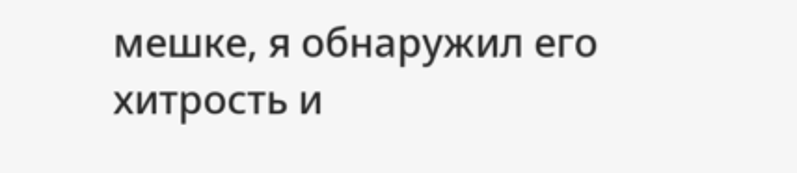мешке, я обнаружил его хитрость и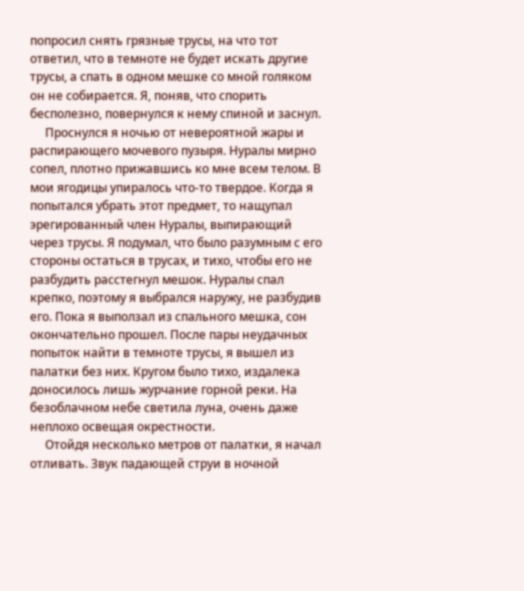попросил снять грязные трусы, на что тот ответил, что в темноте не будет искать другие трусы, а спать в одном мешке со мной голяком он не собирается. Я, поняв, что спорить бесполезно, повернулся к нему спиной и заснул.
     Проснулся я ночью от невероятной жары и распирающего мочевого пузыря. Нуралы мирно сопел, плотно прижавшись ко мне всем телом. В мои ягодицы упиралось что-то твердое. Когда я попытался убрать этот предмет, то нащупал эрегированный член Нуралы, выпирающий через трусы. Я подумал, что было разумным с его стороны остаться в трусах, и тихо, чтобы его не разбудить расстегнул мешок. Нуралы спал крепко, поэтому я выбрался наружу, не разбудив его. Пока я выползал из спального мешка, сон окончательно прошел. После пары неудачных попыток найти в темноте трусы, я вышел из палатки без них. Кругом было тихо, издалека доносилось лишь журчание горной реки. На безоблачном небе светила луна, очень даже неплохо освещая окрестности.
     Отойдя несколько метров от палатки, я начал отливать. Звук падающей струи в ночной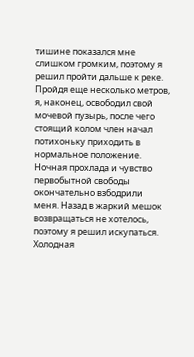тишине показался мне слишком громким, поэтому я решил пройти дальше к реке. Пройдя еще несколько метров, я, наконец, освободил свой мочевой пузырь, после чего стоящий колом член начал потихоньку приходить в нормальное положение. Ночная прохлада и чувство первобытной свободы окончательно взбодрили меня. Назад в жаркий мешок возвращаться не хотелось, поэтому я решил искупаться. Холодная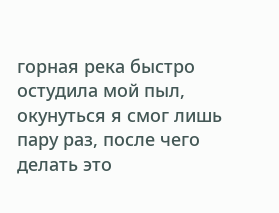горная река быстро остудила мой пыл, окунуться я смог лишь пару раз, после чего делать это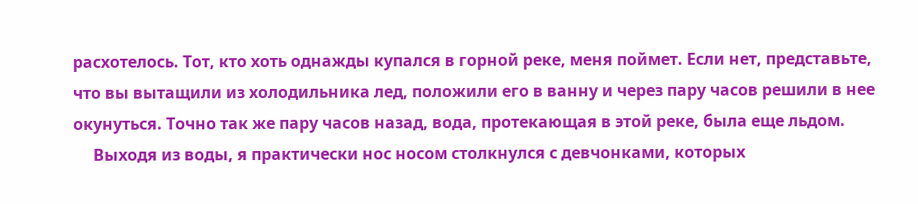расхотелось. Тот, кто хоть однажды купался в горной реке, меня поймет. Если нет, представьте, что вы вытащили из холодильника лед, положили его в ванну и через пару часов решили в нее окунуться. Точно так же пару часов назад, вода, протекающая в этой реке, была еще льдом.
     Выходя из воды, я практически нос носом столкнулся с девчонками, которых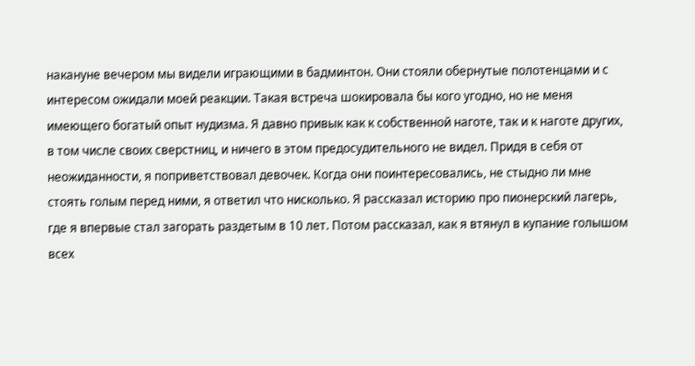накануне вечером мы видели играющими в бадминтон. Они стояли обернутые полотенцами и с интересом ожидали моей реакции. Такая встреча шокировала бы кого угодно, но не меня имеющего богатый опыт нудизма. Я давно привык как к собственной наготе, так и к наготе других, в том числе своих сверстниц, и ничего в этом предосудительного не видел. Придя в себя от неожиданности, я поприветствовал девочек. Когда они поинтересовались, не стыдно ли мне стоять голым перед ними, я ответил что нисколько. Я рассказал историю про пионерский лагерь, где я впервые стал загорать раздетым в 10 лет. Потом рассказал, как я втянул в купание голышом всех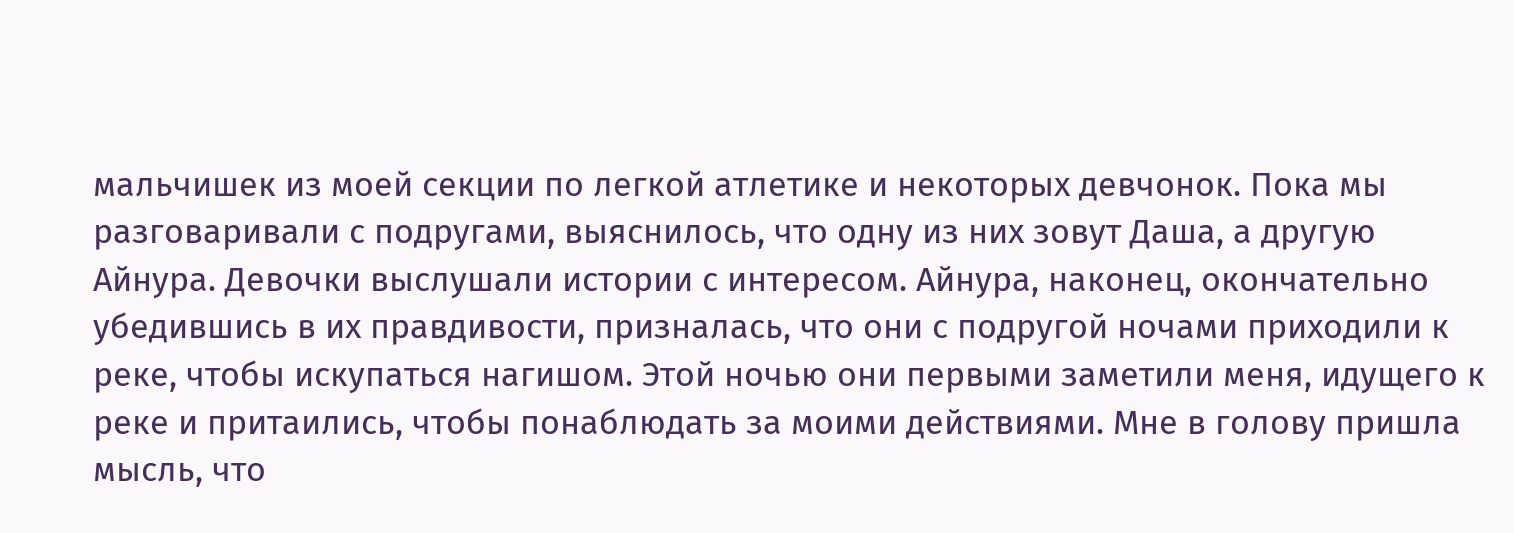мальчишек из моей секции по легкой атлетике и некоторых девчонок. Пока мы разговаривали с подругами, выяснилось, что одну из них зовут Даша, а другую Айнура. Девочки выслушали истории с интересом. Айнура, наконец, окончательно убедившись в их правдивости, призналась, что они с подругой ночами приходили к реке, чтобы искупаться нагишом. Этой ночью они первыми заметили меня, идущего к реке и притаились, чтобы понаблюдать за моими действиями. Мне в голову пришла мысль, что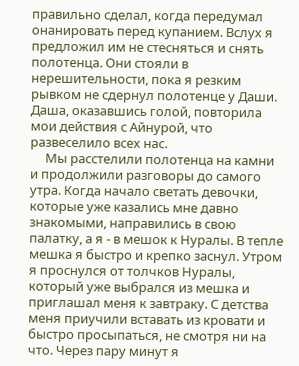правильно сделал, когда передумал онанировать перед купанием. Вслух я предложил им не стесняться и снять полотенца. Они стояли в нерешительности, пока я резким рывком не сдернул полотенце у Даши. Даша, оказавшись голой, повторила мои действия с Айнурой, что развеселило всех нас.
     Мы расстелили полотенца на камни и продолжили разговоры до самого утра. Когда начало светать девочки, которые уже казались мне давно знакомыми, направились в свою палатку, а я - в мешок к Нуралы. В тепле мешка я быстро и крепко заснул. Утром я проснулся от толчков Нуралы, который уже выбрался из мешка и приглашал меня к завтраку. С детства меня приучили вставать из кровати и быстро просыпаться, не смотря ни на что. Через пару минут я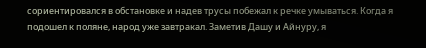сориентировался в обстановке и надев трусы побежал к речке умываться. Когда я подошел к поляне, народ уже завтракал. Заметив Дашу и Айнуру, я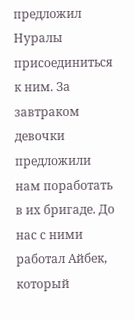предложил Нуралы присоединиться к ним. За завтраком девочки предложили нам поработать в их бригаде. До нас с ними работал Айбек, который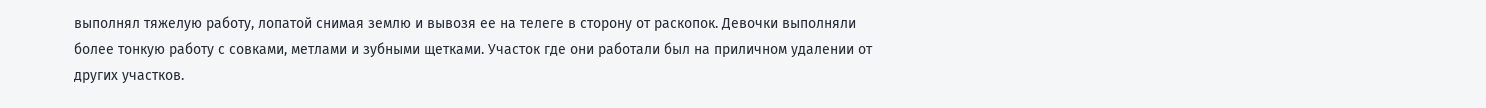выполнял тяжелую работу, лопатой снимая землю и вывозя ее на телеге в сторону от раскопок. Девочки выполняли более тонкую работу с совками, метлами и зубными щетками. Участок где они работали был на приличном удалении от других участков.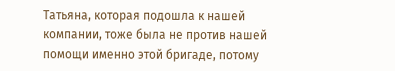Татьяна, которая подошла к нашей компании, тоже была не против нашей помощи именно этой бригаде, потому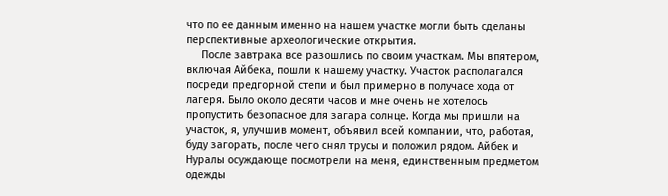что по ее данным именно на нашем участке могли быть сделаны перспективные археологические открытия.
     После завтрака все разошлись по своим участкам. Мы впятером, включая Айбека, пошли к нашему участку. Участок располагался посреди предгорной степи и был примерно в получасе хода от лагеря. Было около десяти часов и мне очень не хотелось пропустить безопасное для загара солнце. Когда мы пришли на участок, я, улучшив момент, объявил всей компании, что, работая, буду загорать, после чего снял трусы и положил рядом. Айбек и Нуралы осуждающе посмотрели на меня, единственным предметом одежды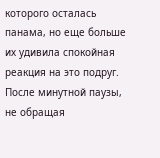которого осталась панама, но еще больше их удивила спокойная реакция на это подруг. После минутной паузы, не обращая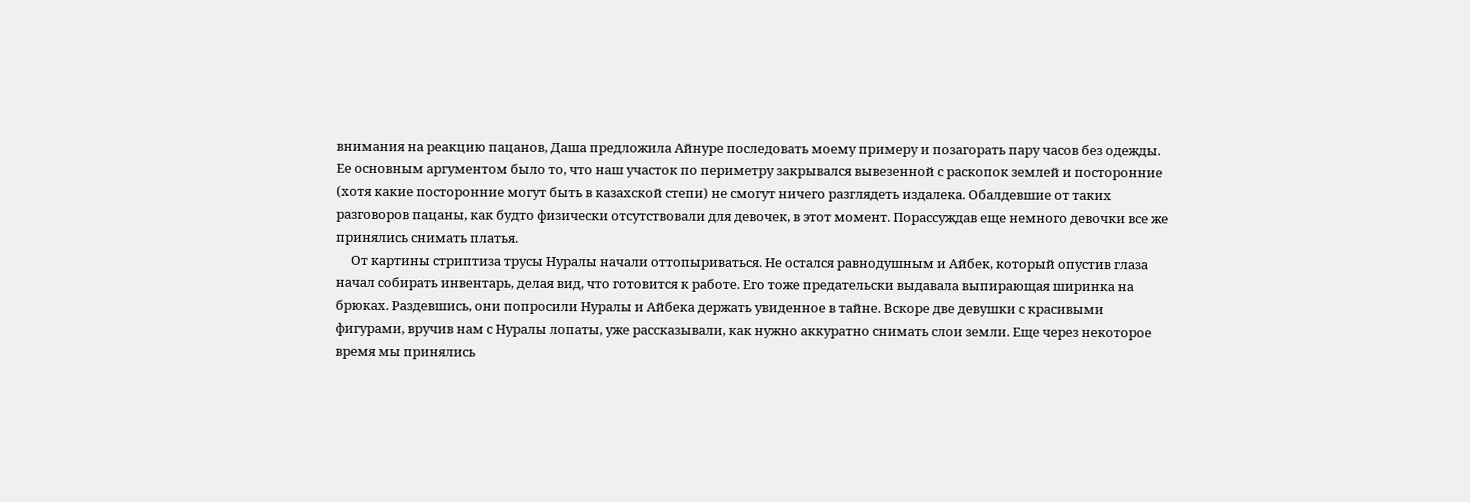внимания на реакцию пацанов, Даша предложила Айнуре последовать моему примеру и позагорать пару часов без одежды. Ее основным аргументом было то, что наш участок по периметру закрывался вывезенной с раскопок землей и посторонние (хотя какие посторонние могут быть в казахской степи) не смогут ничего разглядеть издалека. Обалдевшие от таких разговоров пацаны, как будто физически отсутствовали для девочек, в этот момент. Порассуждав еще немного девочки все же принялись снимать платья.
     От картины стриптиза трусы Нуралы начали оттопыриваться. Не остался равнодушным и Айбек, который опустив глаза начал собирать инвентарь, делая вид, что готовится к работе. Его тоже предательски выдавала выпирающая ширинка на брюках. Раздевшись, они попросили Нуралы и Айбека держать увиденное в тайне. Вскоре две девушки с красивыми фигурами, вручив нам с Нуралы лопаты, уже рассказывали, как нужно аккуратно снимать слои земли. Еще через некоторое время мы принялись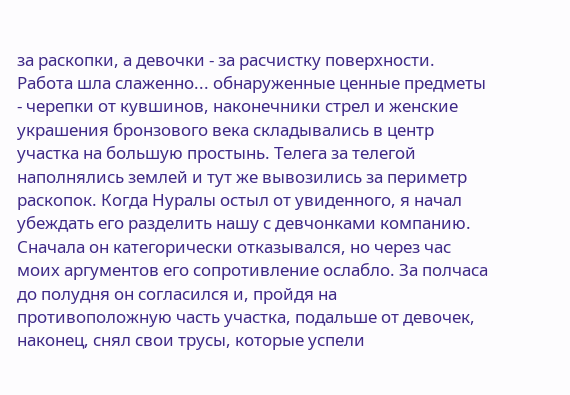за раскопки, а девочки - за расчистку поверхности. Работа шла слаженно... обнаруженные ценные предметы - черепки от кувшинов, наконечники стрел и женские украшения бронзового века складывались в центр участка на большую простынь. Телега за телегой наполнялись землей и тут же вывозились за периметр раскопок. Когда Нуралы остыл от увиденного, я начал убеждать его разделить нашу с девчонками компанию. Сначала он категорически отказывался, но через час моих аргументов его сопротивление ослабло. За полчаса до полудня он согласился и, пройдя на противоположную часть участка, подальше от девочек, наконец, снял свои трусы, которые успели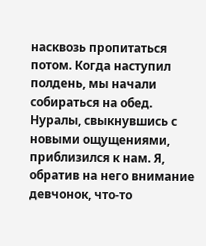насквозь пропитаться потом. Когда наступил полдень, мы начали собираться на обед. Нуралы, свыкнувшись с новыми ощущениями, приблизился к нам. Я, обратив на него внимание девчонок, что-то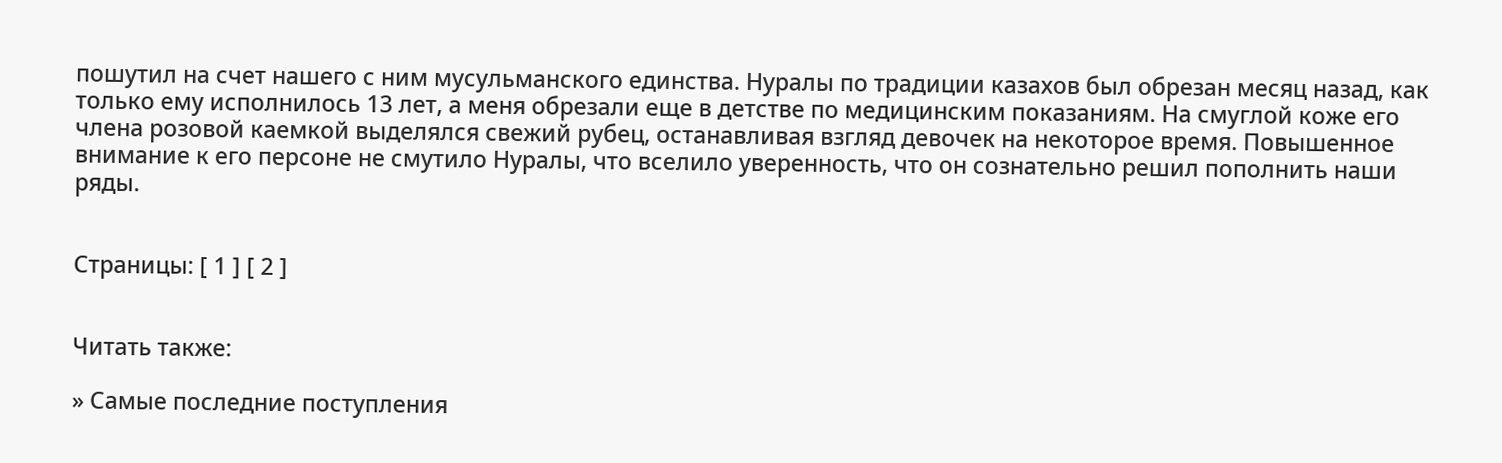пошутил на счет нашего с ним мусульманского единства. Нуралы по традиции казахов был обрезан месяц назад, как только ему исполнилось 13 лет, а меня обрезали еще в детстве по медицинским показаниям. На смуглой коже его члена розовой каемкой выделялся свежий рубец, останавливая взгляд девочек на некоторое время. Повышенное внимание к его персоне не смутило Нуралы, что вселило уверенность, что он сознательно решил пополнить наши ряды.


Страницы: [ 1 ] [ 2 ]


Читать также:

» Самые последние поступления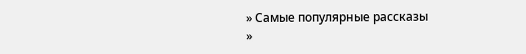» Самые популярные рассказы
»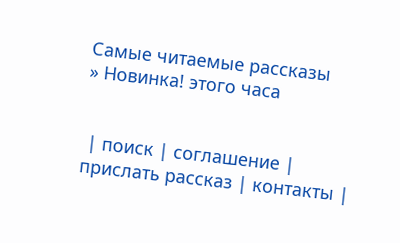Самые читаемые рассказы
» Новинка! этого часа


 | поиск | соглашение | прислать рассказ | контакты |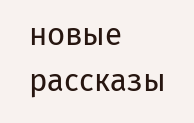новые рассказы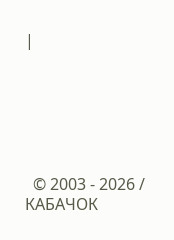|






  © 2003 - 2026 / КАБАЧОК